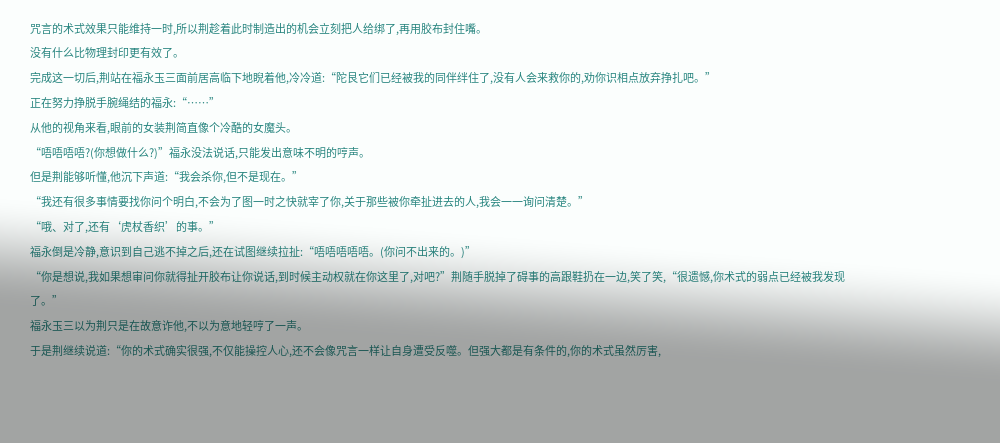咒言的术式效果只能维持一时,所以荆趁着此时制造出的机会立刻把人给绑了,再用胶布封住嘴。
没有什么比物理封印更有效了。
完成这一切后,荆站在福永玉三面前居高临下地睨着他,冷冷道:“陀艮它们已经被我的同伴绊住了,没有人会来救你的,劝你识相点放弃挣扎吧。”
正在努力挣脱手腕绳结的福永:“……”
从他的视角来看,眼前的女装荆简直像个冷酷的女魔头。
“唔唔唔唔?(你想做什么?)”福永没法说话,只能发出意味不明的哼声。
但是荆能够听懂,他沉下声道:“我会杀你,但不是现在。”
“我还有很多事情要找你问个明白,不会为了图一时之快就宰了你,关于那些被你牵扯进去的人,我会一一询问清楚。”
“哦、对了,还有‘虎杖香织’的事。”
福永倒是冷静,意识到自己逃不掉之后,还在试图继续拉扯:“唔唔唔唔唔。(你问不出来的。)”
“你是想说,我如果想审问你就得扯开胶布让你说话,到时候主动权就在你这里了,对吧?”荆随手脱掉了碍事的高跟鞋扔在一边,笑了笑,“很遗憾,你术式的弱点已经被我发现了。”
福永玉三以为荆只是在故意诈他,不以为意地轻哼了一声。
于是荆继续说道:“你的术式确实很强,不仅能操控人心,还不会像咒言一样让自身遭受反噬。但强大都是有条件的,你的术式虽然厉害,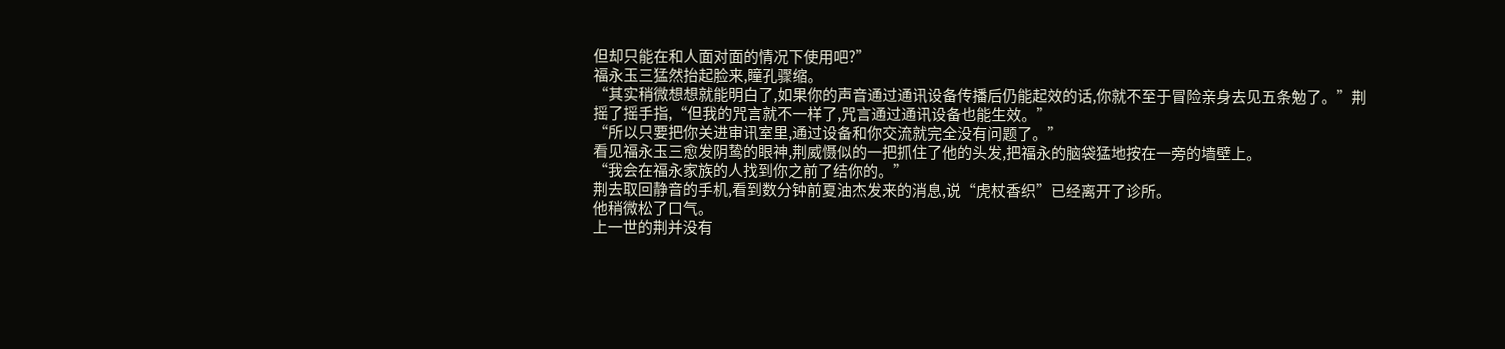但却只能在和人面对面的情况下使用吧?”
福永玉三猛然抬起脸来,瞳孔骤缩。
“其实稍微想想就能明白了,如果你的声音通过通讯设备传播后仍能起效的话,你就不至于冒险亲身去见五条勉了。”荆摇了摇手指,“但我的咒言就不一样了,咒言通过通讯设备也能生效。”
“所以只要把你关进审讯室里,通过设备和你交流就完全没有问题了。”
看见福永玉三愈发阴鸷的眼神,荆威慑似的一把抓住了他的头发,把福永的脑袋猛地按在一旁的墙壁上。
“我会在福永家族的人找到你之前了结你的。”
荆去取回静音的手机,看到数分钟前夏油杰发来的消息,说“虎杖香织”已经离开了诊所。
他稍微松了口气。
上一世的荆并没有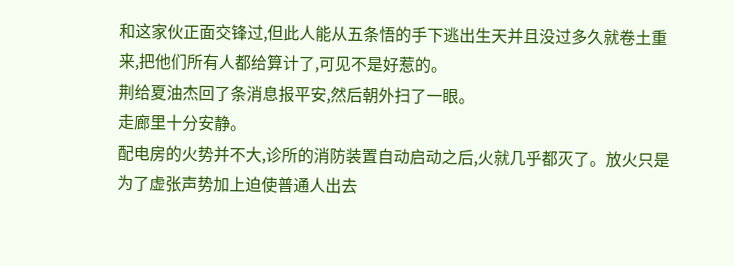和这家伙正面交锋过,但此人能从五条悟的手下逃出生天并且没过多久就卷土重来,把他们所有人都给算计了,可见不是好惹的。
荆给夏油杰回了条消息报平安,然后朝外扫了一眼。
走廊里十分安静。
配电房的火势并不大,诊所的消防装置自动启动之后,火就几乎都灭了。放火只是为了虚张声势加上迫使普通人出去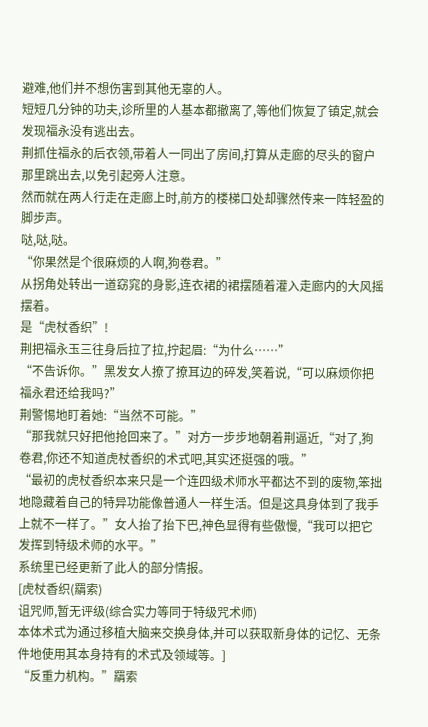避难,他们并不想伤害到其他无辜的人。
短短几分钟的功夫,诊所里的人基本都撤离了,等他们恢复了镇定,就会发现福永没有逃出去。
荆抓住福永的后衣领,带着人一同出了房间,打算从走廊的尽头的窗户那里跳出去,以免引起旁人注意。
然而就在两人行走在走廊上时,前方的楼梯口处却骤然传来一阵轻盈的脚步声。
哒,哒,哒。
“你果然是个很麻烦的人啊,狗卷君。”
从拐角处转出一道窈窕的身影,连衣裙的裙摆随着灌入走廊内的大风摇摆着。
是“虎杖香织”!
荆把福永玉三往身后拉了拉,拧起眉:“为什么……”
“不告诉你。”黑发女人撩了撩耳边的碎发,笑着说,“可以麻烦你把福永君还给我吗?”
荆警惕地盯着她:“当然不可能。”
“那我就只好把他抢回来了。”对方一步步地朝着荆逼近,“对了,狗卷君,你还不知道虎杖香织的术式吧,其实还挺强的哦。”
“最初的虎杖香织本来只是一个连四级术师水平都达不到的废物,笨拙地隐藏着自己的特异功能像普通人一样生活。但是这具身体到了我手上就不一样了。”女人抬了抬下巴,神色显得有些傲慢,“我可以把它发挥到特级术师的水平。”
系统里已经更新了此人的部分情报。
[虎杖香织(羂索)
诅咒师,暂无评级(综合实力等同于特级咒术师)
本体术式为通过移植大脑来交换身体,并可以获取新身体的记忆、无条件地使用其本身持有的术式及领域等。]
“反重力机构。”羂索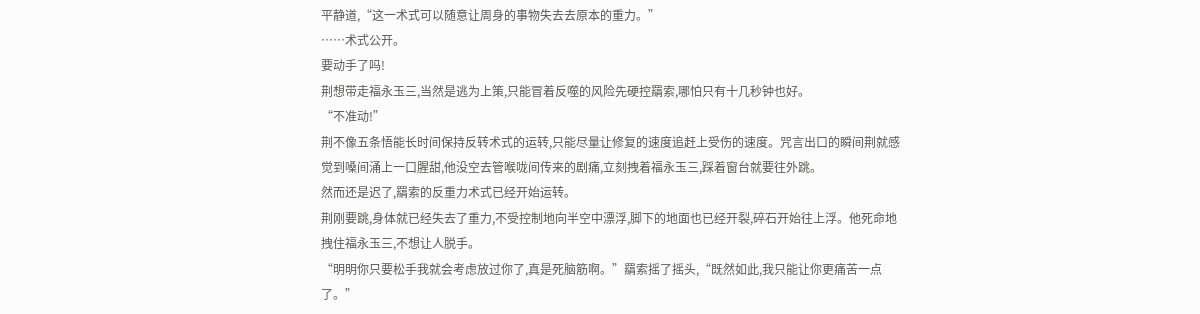平静道,“这一术式可以随意让周身的事物失去去原本的重力。”
……术式公开。
要动手了吗!
荆想带走福永玉三,当然是逃为上策,只能冒着反噬的风险先硬控羂索,哪怕只有十几秒钟也好。
“不准动!”
荆不像五条悟能长时间保持反转术式的运转,只能尽量让修复的速度追赶上受伤的速度。咒言出口的瞬间荆就感觉到嗓间涌上一口腥甜,他没空去管喉咙间传来的剧痛,立刻拽着福永玉三,踩着窗台就要往外跳。
然而还是迟了,羂索的反重力术式已经开始运转。
荆刚要跳,身体就已经失去了重力,不受控制地向半空中漂浮,脚下的地面也已经开裂,碎石开始往上浮。他死命地拽住福永玉三,不想让人脱手。
“明明你只要松手我就会考虑放过你了,真是死脑筋啊。”羂索摇了摇头,“既然如此,我只能让你更痛苦一点了。”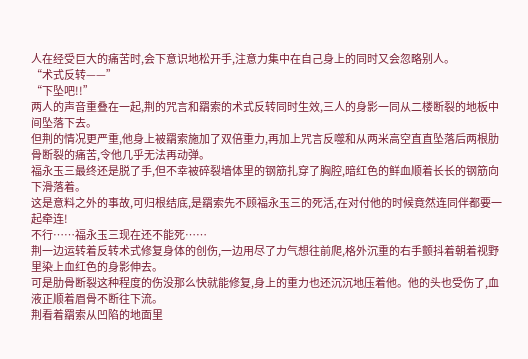人在经受巨大的痛苦时,会下意识地松开手,注意力集中在自己身上的同时又会忽略别人。
“术式反转——”
“下坠吧!!”
两人的声音重叠在一起,荆的咒言和羂索的术式反转同时生效,三人的身影一同从二楼断裂的地板中间坠落下去。
但荆的情况更严重,他身上被羂索施加了双倍重力,再加上咒言反噬和从两米高空直直坠落后两根肋骨断裂的痛苦,令他几乎无法再动弹。
福永玉三最终还是脱了手,但不幸被碎裂墙体里的钢筋扎穿了胸腔,暗红色的鲜血顺着长长的钢筋向下滑落着。
这是意料之外的事故,可归根结底,是羂索先不顾福永玉三的死活,在对付他的时候竟然连同伴都要一起牵连!
不行……福永玉三现在还不能死……
荆一边运转着反转术式修复身体的创伤,一边用尽了力气想往前爬,格外沉重的右手颤抖着朝着视野里染上血红色的身影伸去。
可是肋骨断裂这种程度的伤没那么快就能修复,身上的重力也还沉沉地压着他。他的头也受伤了,血液正顺着眉骨不断往下流。
荆看着羂索从凹陷的地面里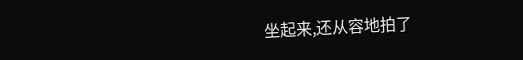坐起来,还从容地拍了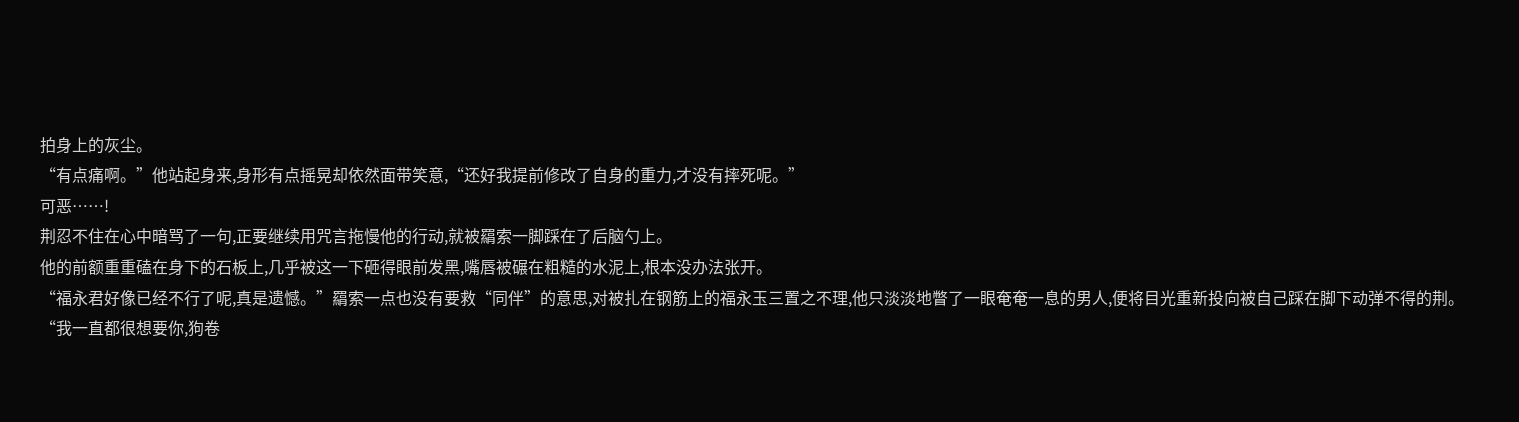拍身上的灰尘。
“有点痛啊。”他站起身来,身形有点摇晃却依然面带笑意,“还好我提前修改了自身的重力,才没有摔死呢。”
可恶……!
荆忍不住在心中暗骂了一句,正要继续用咒言拖慢他的行动,就被羂索一脚踩在了后脑勺上。
他的前额重重磕在身下的石板上,几乎被这一下砸得眼前发黑,嘴唇被碾在粗糙的水泥上,根本没办法张开。
“福永君好像已经不行了呢,真是遗憾。”羂索一点也没有要救“同伴”的意思,对被扎在钢筋上的福永玉三置之不理,他只淡淡地瞥了一眼奄奄一息的男人,便将目光重新投向被自己踩在脚下动弹不得的荆。
“我一直都很想要你,狗卷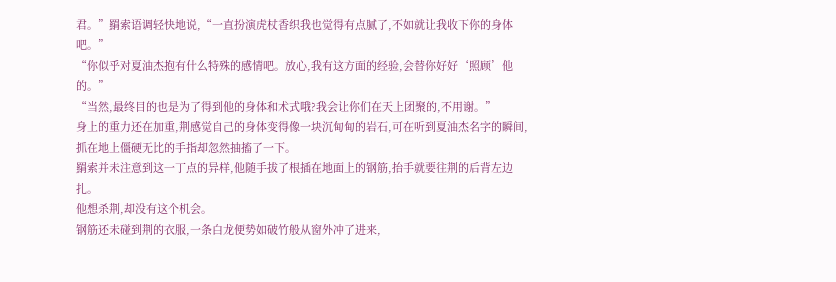君。”羂索语调轻快地说,“一直扮演虎杖香织我也觉得有点腻了,不如就让我收下你的身体吧。”
“你似乎对夏油杰抱有什么特殊的感情吧。放心,我有这方面的经验,会替你好好‘照顾’他的。”
“当然,最终目的也是为了得到他的身体和术式哦?我会让你们在天上团聚的,不用谢。”
身上的重力还在加重,荆感觉自己的身体变得像一块沉甸甸的岩石,可在听到夏油杰名字的瞬间,抓在地上僵硬无比的手指却忽然抽搐了一下。
羂索并未注意到这一丁点的异样,他随手拔了根插在地面上的钢筋,抬手就要往荆的后背左边扎。
他想杀荆,却没有这个机会。
钢筋还未碰到荆的衣服,一条白龙便势如破竹般从窗外冲了进来,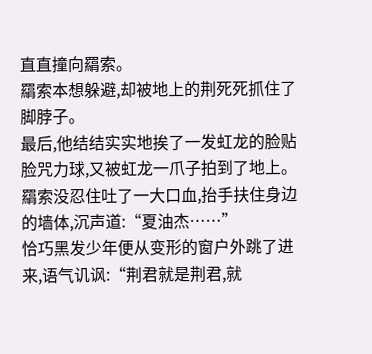直直撞向羂索。
羂索本想躲避,却被地上的荆死死抓住了脚脖子。
最后,他结结实实地挨了一发虹龙的脸贴脸咒力球,又被虹龙一爪子拍到了地上。
羂索没忍住吐了一大口血,抬手扶住身边的墙体,沉声道:“夏油杰……”
恰巧黑发少年便从变形的窗户外跳了进来,语气讥讽:“荆君就是荆君,就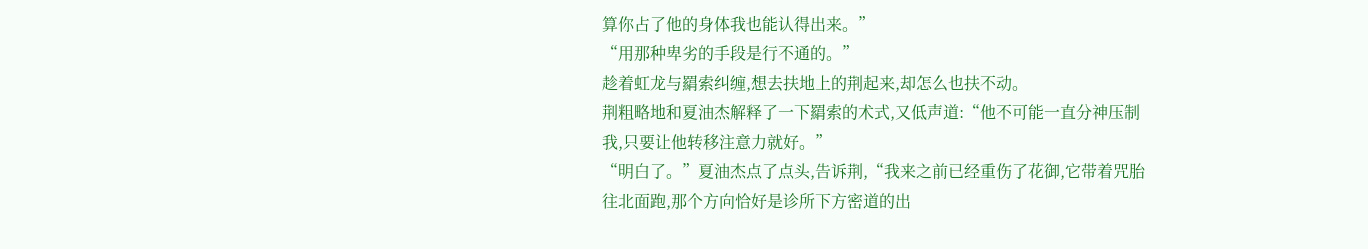算你占了他的身体我也能认得出来。”
“用那种卑劣的手段是行不通的。”
趁着虹龙与羂索纠缠,想去扶地上的荆起来,却怎么也扶不动。
荆粗略地和夏油杰解释了一下羂索的术式,又低声道:“他不可能一直分神压制我,只要让他转移注意力就好。”
“明白了。”夏油杰点了点头,告诉荆,“我来之前已经重伤了花御,它带着咒胎往北面跑,那个方向恰好是诊所下方密道的出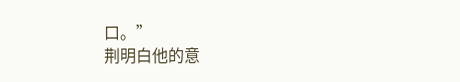口。”
荆明白他的意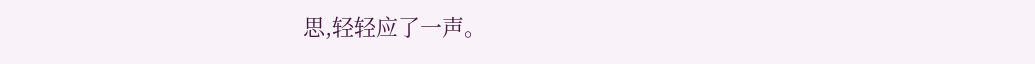思,轻轻应了一声。